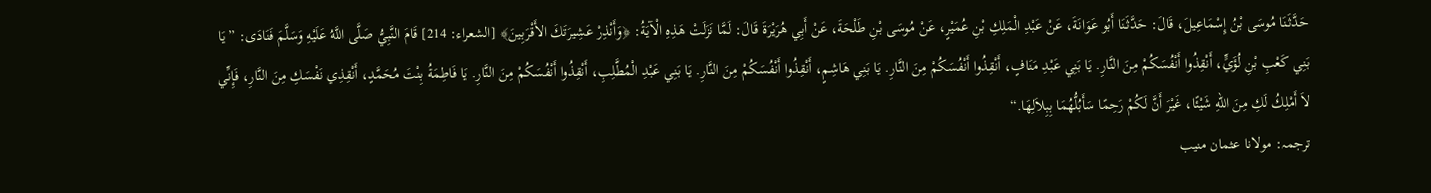حَدَّثَنَا مُوسَى بْنُ إِسْمَاعِيلَ، قَالَ: حَدَّثَنَا أَبُو عَوَانَةَ، عَنْ عَبْدِ الْمَلِكِ بْنِ عُمَيْرٍ، عَنْ مُوسَى بْنِ طَلْحَةَ، عَنْ أَبِي هُرَيْرَةَ قَالَ: لَمَّا نَزَلَتْ هَذِهِ الْآيَةُ: ﴿وَأَنْذِرْ عَشِيرَتَكَ الأَقْرَبِينَ﴾ [الشعراء: 214] قَامَ النَّبِيُّ صَلَّى اللَّهُ عَلَيْهِ وَسَلَّمَ فَنَادَى: ”يَا بَنِي كَعْبِ بْنِ لُؤَيٍّ، أَنْقِذُوا أَنْفُسَكُمْ مِنَ النَّارِ. يَا بَنِي عَبْدِ مَنَافٍ، أَنْقِذُوا أَنْفُسَكُمْ مِنَ النَّارِ. يَا بَنِي هَاشِمٍ، أَنْقِذُوا أَنْفُسَكُمْ مِنَ النَّارِ. يَا بَنِي عَبْدِ الْمُطَّلِبِ، أَنْقِذُوا أَنْفُسَكُمْ مِنَ النَّارِ. يَا فَاطِمَةُ بِنْتَ مُحَمَّدٍ، أَنْقِذِي نَفْسَكِ مِنَ النَّارِ، فَإِنِّي لاَ أَمْلِكُ لَكِ مِنَ اللهِ شَيْئًا، غَيْرَ أَنَّ لَكُمْ رَحِمًا سَأَبُلُّهُمَا بِبِلاَلِهَا.“
ترجمہ: مولانا عثمان منیب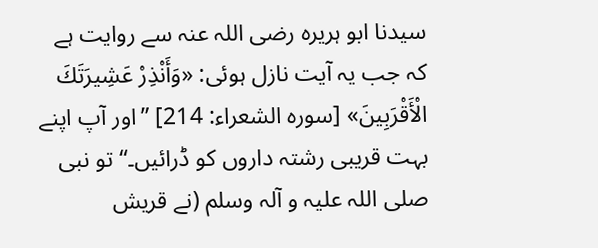سیدنا ابو ہریرہ رضی اللہ عنہ سے روایت ہے کہ جب یہ آیت نازل ہوئی: «وَأَنْذِرْ عَشِيرَتَكَ الْأَقْرَبِينَ» [سورہ الشعراء: 214] ”اور آپ اپنے بہت قریبی رشتہ داروں کو ڈرائیں۔“ تو نبی صلی اللہ علیہ و آلہ وسلم (نے قریش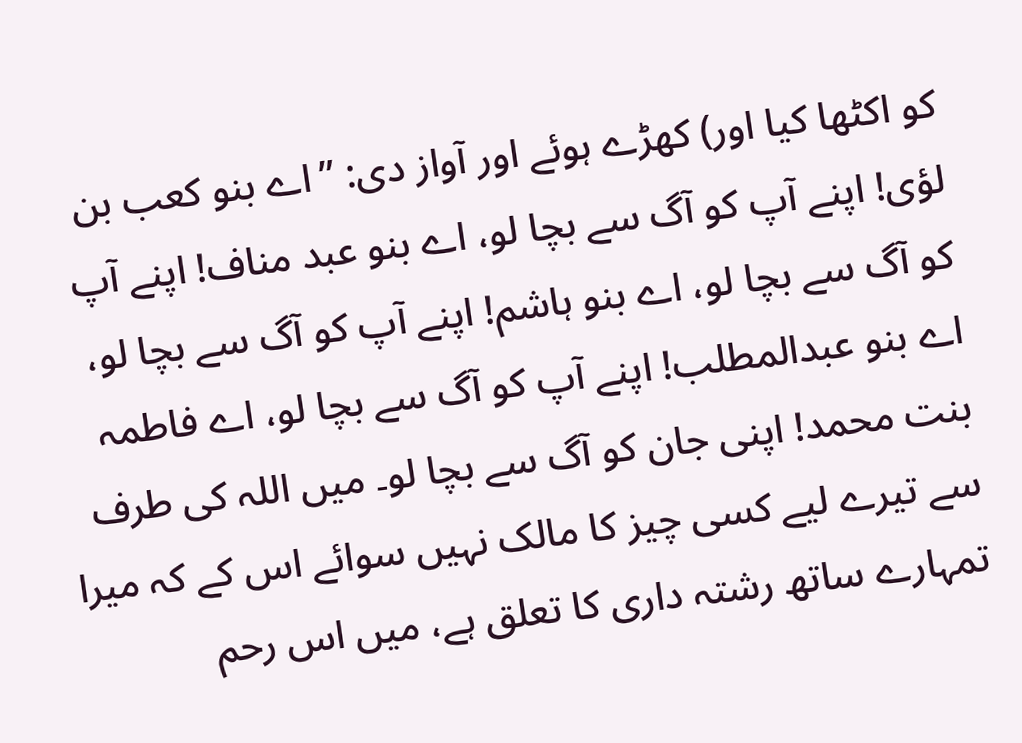کو اکٹھا کیا اور) کھڑے ہوئے اور آواز دی: ”اے بنو کعب بن لؤی! اپنے آپ کو آگ سے بچا لو، اے بنو عبد مناف! اپنے آپ کو آگ سے بچا لو، اے بنو ہاشم! اپنے آپ کو آگ سے بچا لو، اے بنو عبدالمطلب! اپنے آپ کو آگ سے بچا لو، اے فاطمہ بنت محمد! اپنی جان کو آگ سے بچا لو۔ میں اللہ کی طرف سے تیرے لیے کسی چیز کا مالک نہیں سوائے اس کے کہ میرا تمہارے ساتھ رشتہ داری کا تعلق ہے، میں اس رحم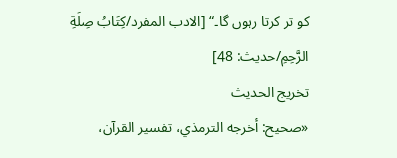کو تر کرتا رہوں گا۔“ [الادب المفرد/كِتَابُ صِلَةِ الرَّحِمِ/حدیث: 48]
تخریج الحدیث
«صحيح: أخرجه الترمذي، تفسير القرآن،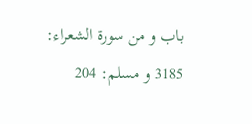باب و من سورة الشعراء: 3185 و مسلم: 204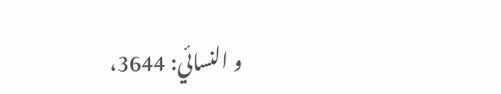و النسائي: 3644،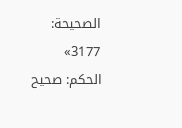الصحيحة: 3177»
الحكم: صحیح